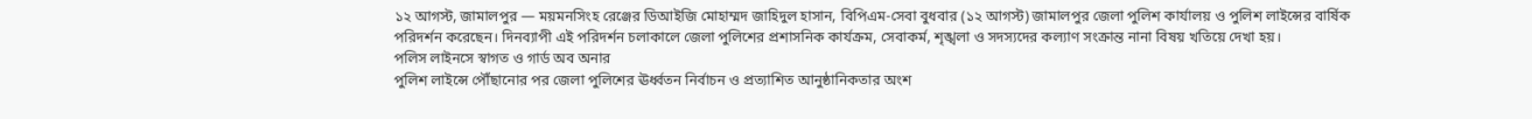১২ আগস্ট, জামালপুর — ময়মনসিংহ রেঞ্জের ডিআইজি মোহাম্মদ জাহিদুল হাসান, বিপিএম-সেবা বুধবার (১২ আগস্ট) জামালপুর জেলা পুলিশ কার্যালয় ও পুলিশ লাইন্সের বার্ষিক পরিদর্শন করেছেন। দিনব্যাপী এই পরিদর্শন চলাকালে জেলা পুলিশের প্রশাসনিক কার্যক্রম, সেবাকর্ম, শৃঙ্খলা ও সদস্যদের কল্যাণ সংক্রান্ত নানা বিষয় খতিয়ে দেখা হয়।
পলিস লাইনসে স্বাগত ও গার্ড অব অনার
পুলিশ লাইন্সে পৌঁছানোর পর জেলা পুলিশের ঊর্ধ্বতন নির্বাচন ও প্রত্যাশিত আনুষ্ঠানিকতার অংশ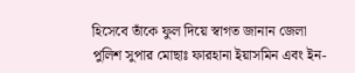হিসেবে তাঁকে ফুল দিয়ে স্বাগত জানান জেলা পুলিশ সুপার মোছাঃ ফারহানা ইয়াসমিন এবং ইন-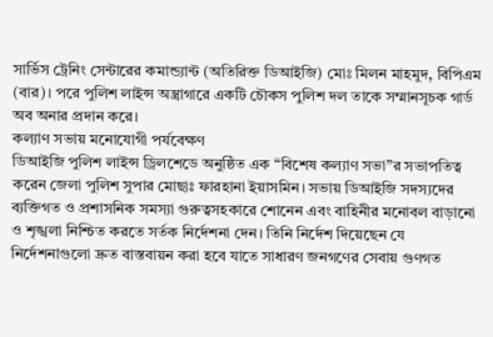সার্ভিস ট্রেনিং সেন্টারের কমান্ড্যান্ট (অতিরিক্ত ডিআইজি) মোঃ মিলন মাহমুদ, বিপিএম (বার)। পরে পুলিশ লাইন্স অস্ত্রাগারে একটি চৌকস পুলিশ দল তাকে সম্মানসূচক গার্ড অব অনার প্রদান করে।
কল্যাণ সভায় মনোযোগী পর্যবেক্ষণ
ডিআইজি পুলিশ লাইন্স ড্রিলশেডে অনুষ্ঠিত এক “বিশেষ কল্যাণ সভা”র সভাপতিত্ব করেন জেলা পুলিশ সুপার মোছাঃ ফারহানা ইয়াসমিন। সভায় ডিআইজি সদস্যদের ব্যক্তিগত ও প্রশাসনিক সমস্যা গুরুত্বসহকারে শোনেন এবং বাহিনীর মনোবল বাড়ানো ও শৃঙ্খলা নিশ্চিত করতে সর্তক নির্দেশনা দেন। তিনি নির্দেশ দিয়েছেন যে নির্দেশনাগুলো দ্রুত বাস্তবায়ন করা হবে যাতে সাধারণ জনগণের সেবায় গুণগত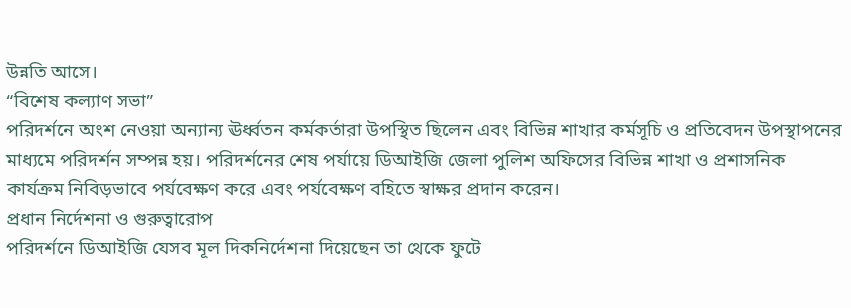উন্নতি আসে।
“বিশেষ কল্যাণ সভা”
পরিদর্শনে অংশ নেওয়া অন্যান্য ঊর্ধ্বতন কর্মকর্তারা উপস্থিত ছিলেন এবং বিভিন্ন শাখার কর্মসূচি ও প্রতিবেদন উপস্থাপনের মাধ্যমে পরিদর্শন সম্পন্ন হয়। পরিদর্শনের শেষ পর্যায়ে ডিআইজি জেলা পুলিশ অফিসের বিভিন্ন শাখা ও প্রশাসনিক কার্যক্রম নিবিড়ভাবে পর্যবেক্ষণ করে এবং পর্যবেক্ষণ বহিতে স্বাক্ষর প্রদান করেন।
প্রধান নির্দেশনা ও গুরুত্বারোপ
পরিদর্শনে ডিআইজি যেসব মূল দিকনির্দেশনা দিয়েছেন তা থেকে ফুটে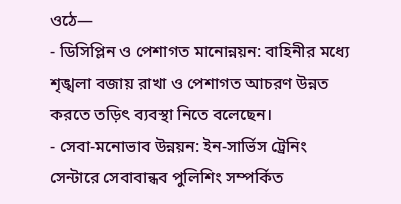ওঠে—
- ডিসিপ্লিন ও পেশাগত মানোন্নয়ন: বাহিনীর মধ্যে শৃঙ্খলা বজায় রাখা ও পেশাগত আচরণ উন্নত করতে তড়িৎ ব্যবস্থা নিতে বলেছেন।
- সেবা-মনোভাব উন্নয়ন: ইন-সার্ভিস ট্রেনিং সেন্টারে সেবাবান্ধব পুলিশিং সম্পর্কিত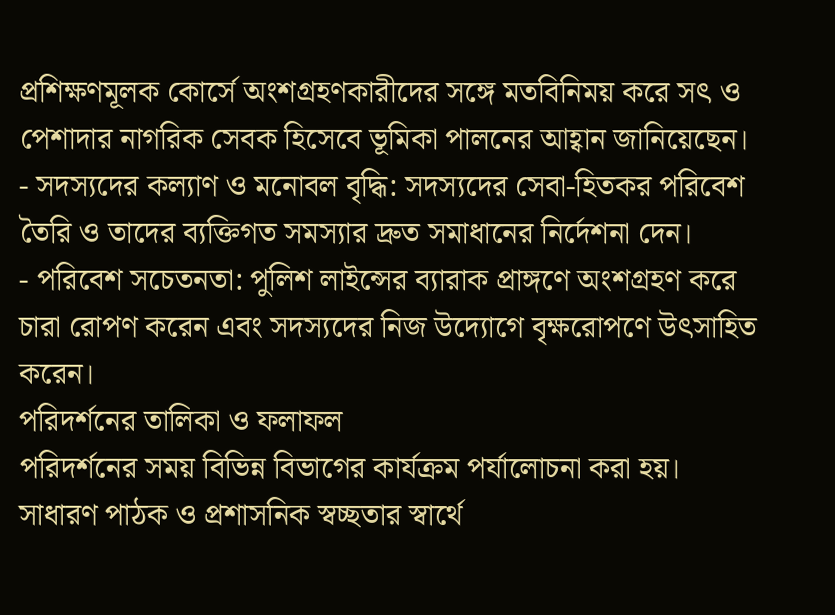প্রশিক্ষণমূলক কোর্সে অংশগ্রহণকারীদের সঙ্গে মতবিনিময় করে সৎ ও পেশাদার নাগরিক সেবক হিসেবে ভূমিকা পালনের আহ্বান জানিয়েছেন।
- সদস্যদের কল্যাণ ও মনোবল বৃদ্ধি: সদস্যদের সেবা-হিতকর পরিবেশ তৈরি ও তাদের ব্যক্তিগত সমস্যার দ্রুত সমাধানের নির্দেশনা দেন।
- পরিবেশ সচেতনতা: পুলিশ লাইন্সের ব্যারাক প্রাঙ্গণে অংশগ্রহণ করে চারা রোপণ করেন এবং সদস্যদের নিজ উদ্যোগে বৃক্ষরোপণে উৎসাহিত করেন।
পরিদর্শনের তালিকা ও ফলাফল
পরিদর্শনের সময় বিভিন্ন বিভাগের কার্যক্রম পর্যালোচনা করা হয়। সাধারণ পাঠক ও প্রশাসনিক স্বচ্ছতার স্বার্থে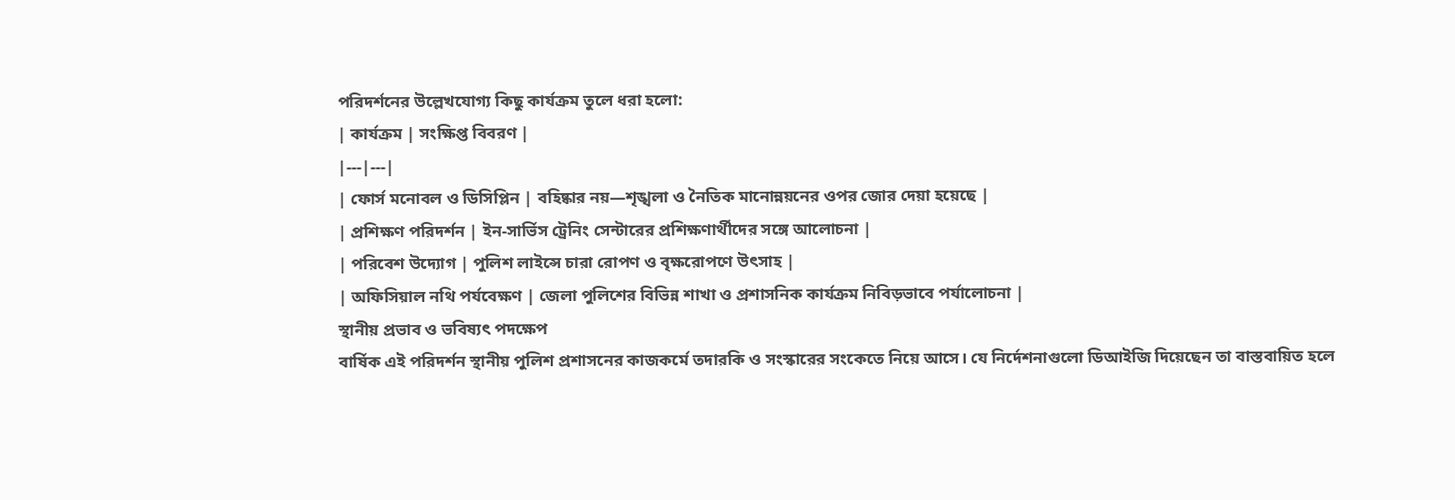পরিদর্শনের উল্লেখযোগ্য কিছু কার্যক্রম তুলে ধরা হলো:
| কার্যক্রম | সংক্ষিপ্ত বিবরণ |
|---|---|
| ফোর্স মনোবল ও ডিসিপ্লিন | বহিষ্কার নয়—শৃঙ্খলা ও নৈতিক মানোন্নয়নের ওপর জোর দেয়া হয়েছে |
| প্রশিক্ষণ পরিদর্শন | ইন-সার্ভিস ট্রেনিং সেন্টারের প্রশিক্ষণার্থীদের সঙ্গে আলোচনা |
| পরিবেশ উদ্যোগ | পুলিশ লাইন্সে চারা রোপণ ও বৃক্ষরোপণে উৎসাহ |
| অফিসিয়াল নথি পর্যবেক্ষণ | জেলা পুলিশের বিভিন্ন শাখা ও প্রশাসনিক কার্যক্রম নিবিড়ভাবে পর্যালোচনা |
স্থানীয় প্রভাব ও ভবিষ্যৎ পদক্ষেপ
বার্ষিক এই পরিদর্শন স্থানীয় পুলিশ প্রশাসনের কাজকর্মে তদারকি ও সংস্কারের সংকেতে নিয়ে আসে। যে নির্দেশনাগুলো ডিআইজি দিয়েছেন তা বাস্তবায়িত হলে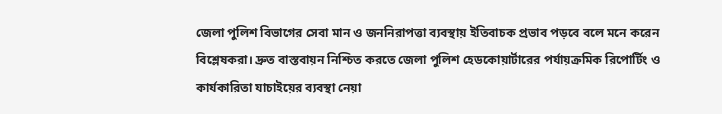জেলা পুলিশ বিভাগের সেবা মান ও জননিরাপত্তা ব্যবস্থায় ইতিবাচক প্রভাব পড়বে বলে মনে করেন বিশ্লেষকরা। দ্রুত বাস্তবায়ন নিশ্চিত করতে জেলা পুলিশ হেডকোয়ার্টারের পর্যায়ক্রমিক রিপোর্টিং ও কার্যকারিতা যাচাইয়ের ব্যবস্থা নেয়া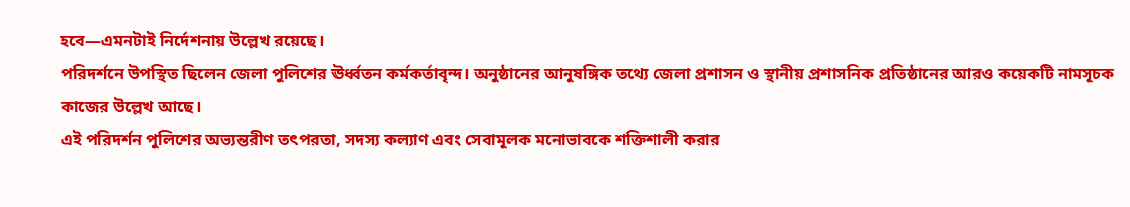হবে—এমনটাই নির্দেশনায় উল্লেখ রয়েছে।
পরিদর্শনে উপস্থিত ছিলেন জেলা পুলিশের ঊর্ধ্বতন কর্মকর্তাবৃন্দ। অনুষ্ঠানের আনুষঙ্গিক তথ্যে জেলা প্রশাসন ও স্থানীয় প্রশাসনিক প্রতিষ্ঠানের আরও কয়েকটি নামসূচক কাজের উল্লেখ আছে।
এই পরিদর্শন পুলিশের অভ্যন্তরীণ তৎপরতা, সদস্য কল্যাণ এবং সেবামূলক মনোভাবকে শক্তিশালী করার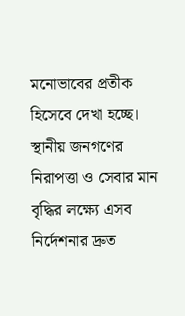মনোভাবের প্রতীক হিসেবে দেখা হচ্ছে। স্থানীয় জনগণের নিরাপত্তা ও সেবার মান বৃদ্ধির লক্ষ্যে এসব নির্দেশনার দ্রুত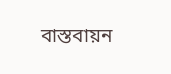বাস্তবায়ন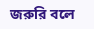জরুরি বলে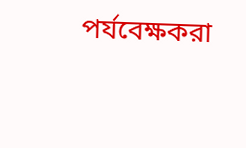পর্যবেক্ষকরা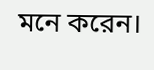মনে করেন।